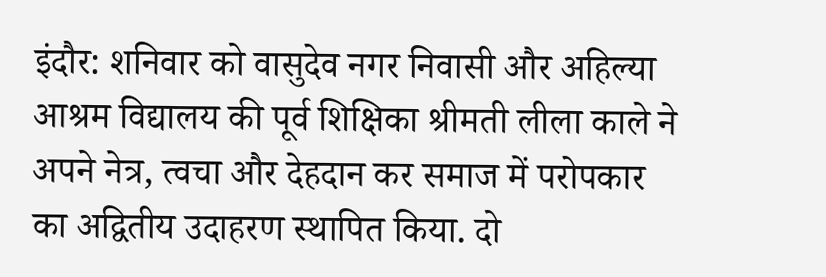इंदौर: शनिवार को वासुदेव नगर निवासी और अहिल्या आश्रम विद्यालय की पूर्व शिक्षिका श्रीमती लीला काले ने अपने नेत्र, त्वचा और देहदान कर समाज में परोपकार का अद्वितीय उदाहरण स्थापित किया. दो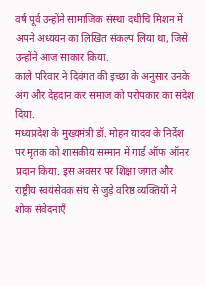वर्ष पूर्व उन्होंने सामाजिक संस्था दधीचि मिशन में अपने अध्ययन का लिखित संकल्प लिया था, जिसे उन्होंने आज साकार किया.
काले परिवार ने दिवंगत की इच्छा के अनुसार उनके अंग और देहदान कर समाज को परोपकार का संदेश दिया.
मध्यप्रदेश के मुख्यमंत्री डॉ. मोहन यादव के निर्देश पर मृतक को शासकीय सम्मान में गार्ड ऑफ ऑनर प्रदान किया. इस अवसर पर शिक्षा जगत और राष्ट्रीय स्वयंसेवक संघ से जुड़े वरिष्ठ व्यक्तियों ने शोक संवेदनाएँ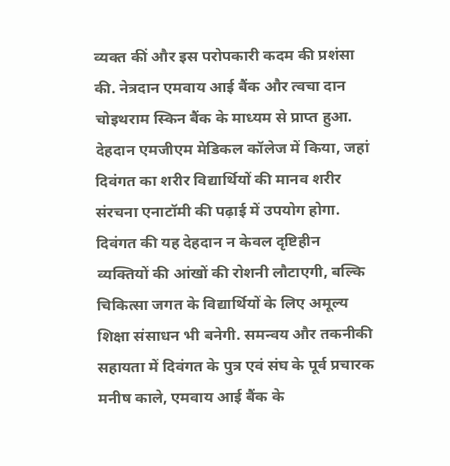व्यक्त कीं और इस परोपकारी कदम की प्रशंसा की. नेत्रदान एमवाय आई बैंक और त्वचा दान चोइथराम स्किन बैंक के माध्यम से प्राप्त हुआ. देहदान एमजीएम मेडिकल कॉलेज में किया, जहां दिवंगत का शरीर विद्यार्थियों की मानव शरीर संरचना एनाटॉमी की पढ़ाई में उपयोग होगा.
दिवंगत की यह देहदान न केवल दृष्टिहीन व्यक्तियों की आंखों की रोशनी लौटाएगी, बल्कि चिकित्सा जगत के विद्यार्थियों के लिए अमूल्य शिक्षा संसाधन भी बनेगी. समन्वय और तकनीकी सहायता में दिवंगत के पुत्र एवं संघ के पूर्व प्रचारक मनीष काले, एमवाय आई बैंक के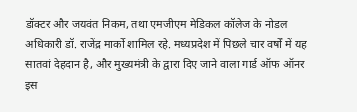डॉक्टर और जयवंत निकम, तथा एमजीएम मेडिकल कॉलेज के नोडल अधिकारी डॉ. राजेंद्र मार्को शामिल रहे. मध्यप्रदेश में पिछले चार वर्षों में यह सातवां देहदान है, और मुख्यमंत्री के द्वारा दिए जाने वाला गार्ड ऑफ ऑनर इस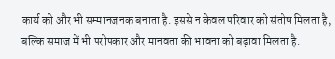कार्य को और भी सम्मानजनक बनाता है. इससे न केवल परिवार को संतोष मिलता है, बल्कि समाज में भी परोपकार और मानवता की भावना को बढ़ावा मिलता है.